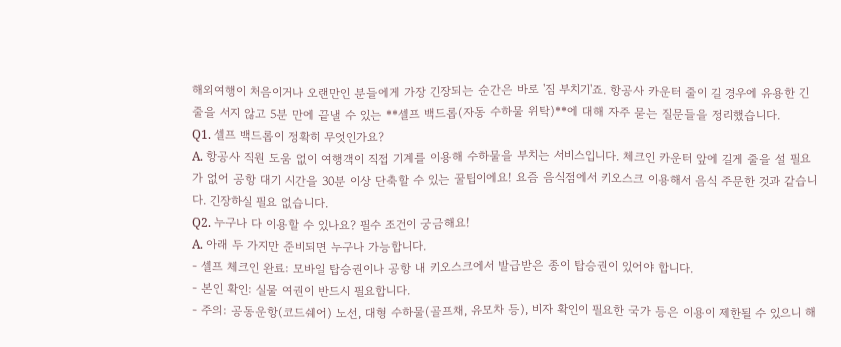해외여행이 처음이거나 오랜만인 분들에게 가장 긴장되는 순간은 바로 '짐 부치기'죠. 항공사 카운터 줄이 길 경우에 유용한 긴 줄을 서지 않고 5분 만에 끝낼 수 있는 **셀프 백드롭(자동 수하물 위탁)**에 대해 자주 묻는 질문들을 정리했습니다.
Q1. 셀프 백드롭이 정확히 무엇인가요?
A. 항공사 직원 도움 없이 여행객이 직접 기계를 이용해 수하물을 부치는 서비스입니다. 체크인 카운터 앞에 길게 줄을 설 필요가 없어 공항 대기 시간을 30분 이상 단축할 수 있는 꿀팁이에요! 요즘 음식점에서 키오스크 이용해서 음식 주문한 것과 같습니다. 긴장하실 필요 없습니다.
Q2. 누구나 다 이용할 수 있나요? 필수 조건이 궁금해요!
A. 아래 두 가지만 준비되면 누구나 가능합니다.
- 셀프 체크인 완료: 모바일 탑승권이나 공항 내 키오스크에서 발급받은 종이 탑승권이 있어야 합니다.
- 본인 확인: 실물 여권이 반드시 필요합니다.
- 주의: 공동운항(코드쉐어) 노선, 대형 수하물(골프채, 유모차 등), 비자 확인이 필요한 국가 등은 이용이 제한될 수 있으니 해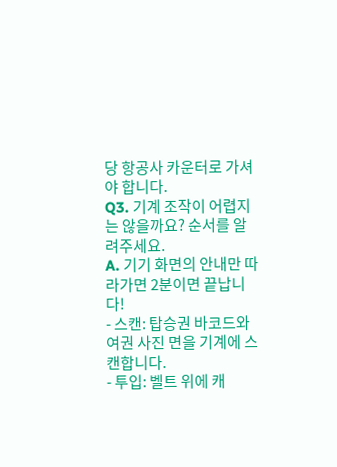당 항공사 카운터로 가셔야 합니다.
Q3. 기계 조작이 어렵지는 않을까요? 순서를 알려주세요.
A. 기기 화면의 안내만 따라가면 2분이면 끝납니다!
- 스캔: 탑승권 바코드와 여권 사진 면을 기계에 스캔합니다.
- 투입: 벨트 위에 캐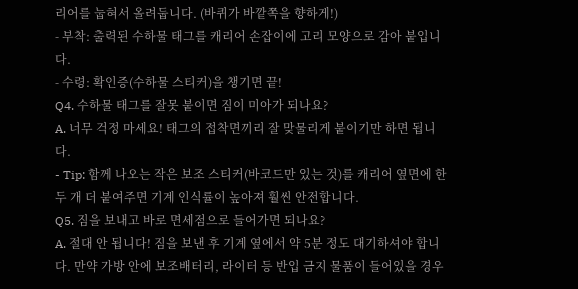리어를 눕혀서 올려둡니다. (바퀴가 바깥쪽을 향하게!)
- 부착: 출력된 수하물 태그를 캐리어 손잡이에 고리 모양으로 감아 붙입니다.
- 수령: 확인증(수하물 스티커)을 챙기면 끝!
Q4. 수하물 태그를 잘못 붙이면 짐이 미아가 되나요?
A. 너무 걱정 마세요! 태그의 접착면끼리 잘 맞물리게 붙이기만 하면 됩니다.
- Tip: 함께 나오는 작은 보조 스티커(바코드만 있는 것)를 캐리어 옆면에 한두 개 더 붙여주면 기계 인식률이 높아져 훨씬 안전합니다.
Q5. 짐을 보내고 바로 면세점으로 들어가면 되나요?
A. 절대 안 됩니다! 짐을 보낸 후 기계 옆에서 약 5분 정도 대기하셔야 합니다. 만약 가방 안에 보조배터리, 라이터 등 반입 금지 물품이 들어있을 경우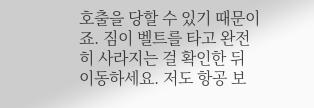호출을 당할 수 있기 때문이죠. 짐이 벨트를 타고 완전히 사라지는 걸 확인한 뒤 이동하세요. 저도 항공 보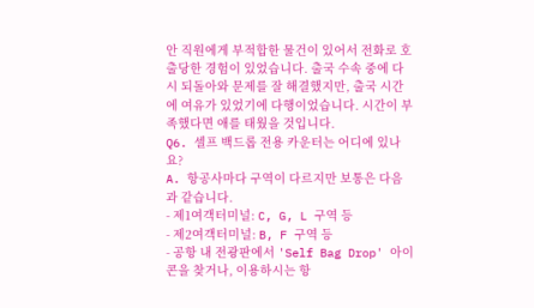안 직원에게 부적합한 물건이 있어서 전화로 호출당한 경험이 있었습니다. 출국 수속 중에 다시 되돌아와 문제를 잘 해결했지만, 출국 시간에 여유가 있었기에 다행이었습니다. 시간이 부족했다면 애를 태웠을 것입니다.
Q6. 셀프 백드롭 전용 카운터는 어디에 있나요?
A. 항공사마다 구역이 다르지만 보통은 다음과 같습니다.
- 제1여객터미널: C, G, L 구역 등
- 제2여객터미널: B, F 구역 등
- 공항 내 전광판에서 'Self Bag Drop' 아이콘을 찾거나, 이용하시는 항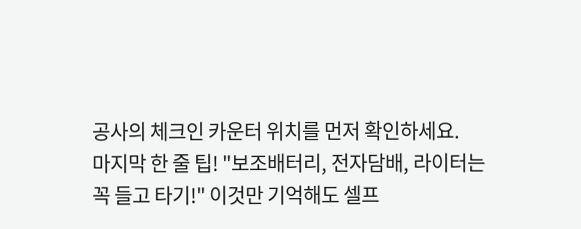공사의 체크인 카운터 위치를 먼저 확인하세요.
마지막 한 줄 팁! "보조배터리, 전자담배, 라이터는 꼭 들고 타기!" 이것만 기억해도 셀프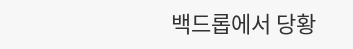백드롭에서 당황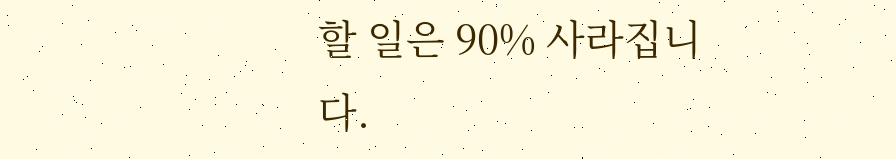할 일은 90% 사라집니다.